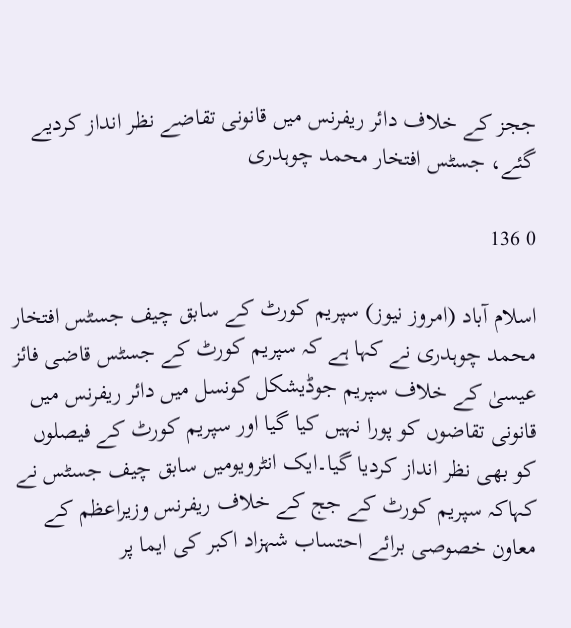ججز کے خلاف دائر ریفرنس میں قانونی تقاضے نظر انداز کردیے گئے، جسٹس افتخار محمد چوہدری

0 136

اسلام آباد (امروز نیوز) سپریم کورٹ کے سابق چیف جسٹس افتخار محمد چوہدری نے کہا ہے کہ سپریم کورٹ کے جسٹس قاضی فائز عیسیٰ کے خلاف سپریم جوڈیشکل کونسل میں دائر ریفرنس میں قانونی تقاضوں کو پورا نہیں کیا گیا اور سپریم کورٹ کے فیصلوں کو بھی نظر انداز کردیا گیا۔ایک انٹرویومیں سابق چیف جسٹس نے کہاکہ سپریم کورٹ کے جج کے خلاف ریفرنس وزیراعظم کے معاون خصوصی برائے احتساب شہزاد اکبر کی ایما پر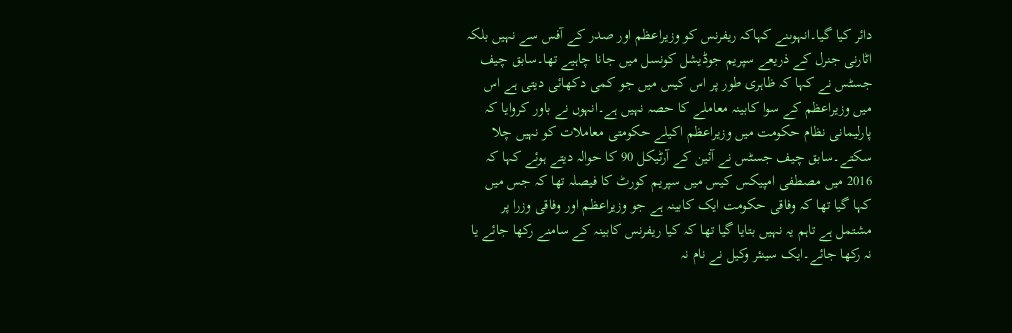دائر کیا گیا۔انہوںنے کہاکہ ریفرنس کو وزیراعظم اور صدر کے آفس سے نہیں بلکہ اٹارنی جنرل کے ذریعے سپریم جوڈیشل کونسل میں جانا چاہیے تھا۔سابق چیف جسٹس نے کہا کہ ظاہری طور پر اس کیس میں جو کمی دکھائی دیتی ہے اس میں وزیراعظم کے سوا کابینہ معاملے کا حصہ نہیں ہے۔انہوں نے باور کروایا کہ پارلیمانی نظام حکومت میں وزیراعظم اکیلے حکومتی معاملات کو نہیں چلا سکتے۔سابق چیف جسٹس نے آئین کے آرٹیکل 90 کا حوالہ دیتے ہوئے کہا کہ 2016 میں مصطفی امپیکس کیس میں سپریم کورٹ کا فیصلہ تھا کہ جس میں کہا گیا تھا کہ وفاقی حکومت ایک کابینہ ہے جو وزیراعظم اور وفاقی وزرا پر مشتمل ہے تاہم یہ نہیں بتایا گیا تھا کہ کیا ریفرنس کابینہ کے سامنے رکھا جائے یا نہ رکھا جائے۔ایک سینئر وکیل نے نام نہ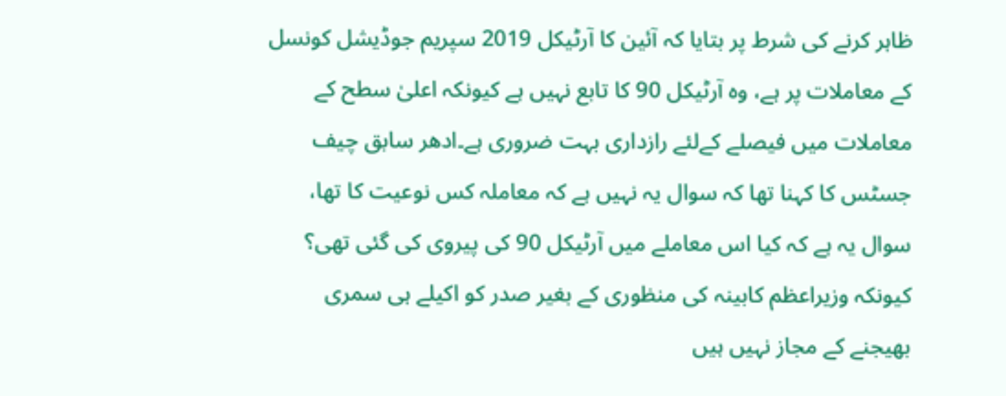ظاہر کرنے کی شرط پر بتایا کہ آئین کا آرٹیکل 2019 سپریم جوڈیشل کونسل کے معاملات پر ہے، وہ آرٹیکل 90 کا تابع نہیں ہے کیونکہ اعلیٰ سطح کے معاملات میں فیصلے کےلئے رازداری بہت ضروری ہے۔ادھر سابق چیف جسٹس کا کہنا تھا کہ سوال یہ نہیں ہے کہ معاملہ کس نوعیت کا تھا، سوال یہ ہے کہ کیا اس معاملے میں آرٹیکل 90 کی پیروی کی گئی تھی؟ کیونکہ وزیراعظم کابینہ کی منظوری کے بغیر صدر کو اکیلے ہی سمری بھیجنے کے مجاز نہیں ہیں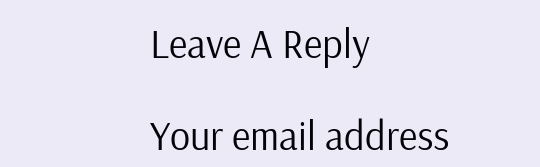Leave A Reply

Your email address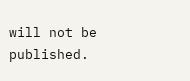will not be published.